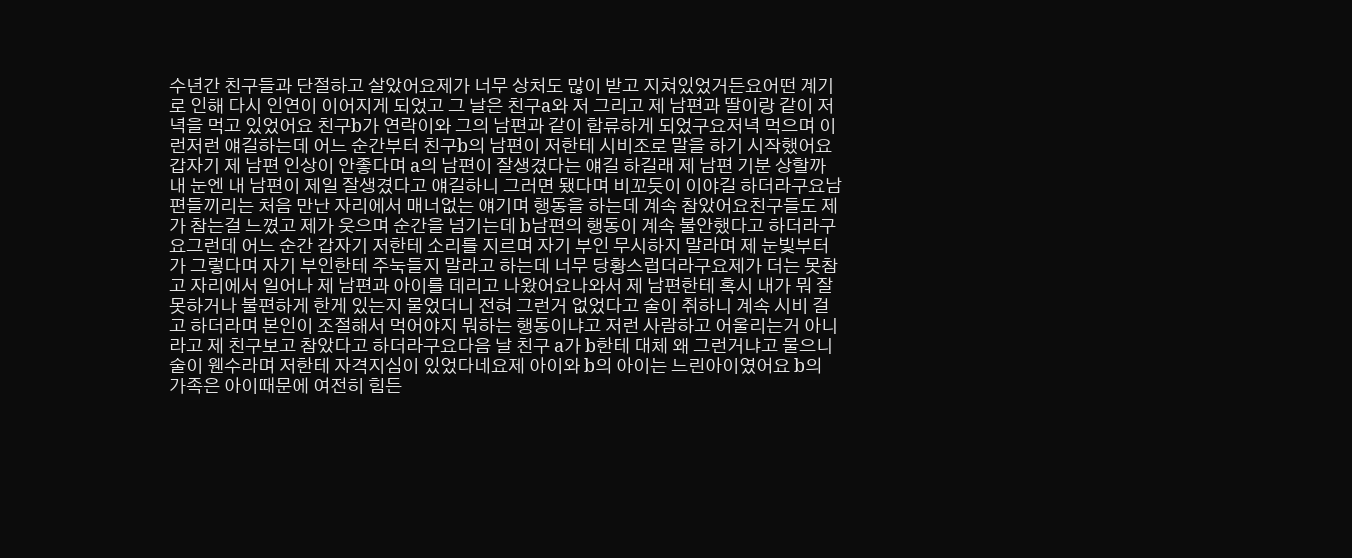수년간 친구들과 단절하고 살았어요제가 너무 상처도 많이 받고 지쳐있었거든요어떤 계기로 인해 다시 인연이 이어지게 되었고 그 날은 친구a와 저 그리고 제 남편과 딸이랑 같이 저녁을 먹고 있었어요 친구b가 연락이와 그의 남편과 같이 합류하게 되었구요저녁 먹으며 이런저런 얘길하는데 어느 순간부터 친구b의 남편이 저한테 시비조로 말을 하기 시작했어요 갑자기 제 남편 인상이 안좋다며 a의 남편이 잘생겼다는 얘길 하길래 제 남편 기분 상할까 내 눈엔 내 남편이 제일 잘생겼다고 얘길하니 그러면 됐다며 비꼬듯이 이야길 하더라구요남편들끼리는 처음 만난 자리에서 매너없는 얘기며 행동을 하는데 계속 참았어요친구들도 제가 참는걸 느꼈고 제가 웃으며 순간을 넘기는데 b남편의 행동이 계속 불안했다고 하더라구요그런데 어느 순간 갑자기 저한테 소리를 지르며 자기 부인 무시하지 말라며 제 눈빛부터가 그렇다며 자기 부인한테 주눅들지 말라고 하는데 너무 당황스럽더라구요제가 더는 못참고 자리에서 일어나 제 남편과 아이를 데리고 나왔어요나와서 제 남편한테 혹시 내가 뭐 잘못하거나 불편하게 한게 있는지 물었더니 전혀 그런거 없었다고 술이 취하니 계속 시비 걸고 하더라며 본인이 조절해서 먹어야지 뭐하는 행동이냐고 저런 사람하고 어울리는거 아니라고 제 친구보고 참았다고 하더라구요다음 날 친구 a가 b한테 대체 왜 그런거냐고 물으니 술이 웬수라며 저한테 자격지심이 있었다네요제 아이와 b의 아이는 느린아이였어요 b의 가족은 아이때문에 여전히 힘든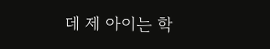데 제 아이는 학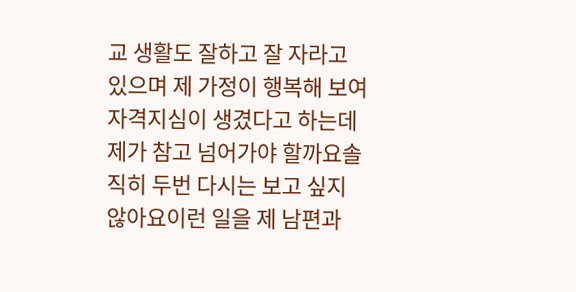교 생활도 잘하고 잘 자라고 있으며 제 가정이 행복해 보여 자격지심이 생겼다고 하는데 제가 참고 넘어가야 할까요솔직히 두번 다시는 보고 싶지 않아요이런 일을 제 남편과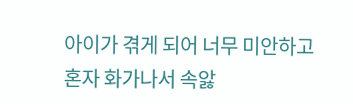아이가 겪게 되어 너무 미안하고 혼자 화가나서 속앓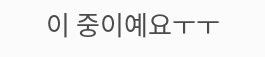이 중이예요ㅜㅜ